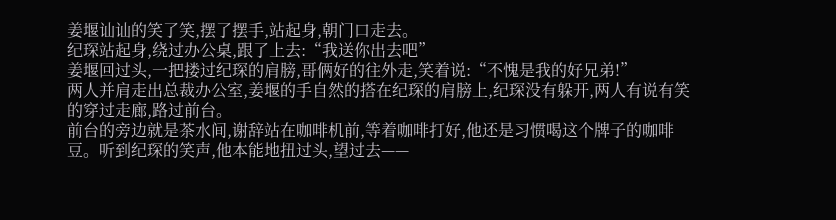姜堰讪讪的笑了笑,摆了摆手,站起身,朝门口走去。
纪琛站起身,绕过办公桌,跟了上去:“我送你出去吧”
姜堰回过头,一把搂过纪琛的肩膀,哥俩好的往外走,笑着说:“不愧是我的好兄弟!”
两人并肩走出总裁办公室,姜堰的手自然的搭在纪琛的肩膀上,纪琛没有躲开,两人有说有笑的穿过走廊,路过前台。
前台的旁边就是茶水间,谢辞站在咖啡机前,等着咖啡打好,他还是习惯喝这个牌子的咖啡豆。听到纪琛的笑声,他本能地扭过头,望过去——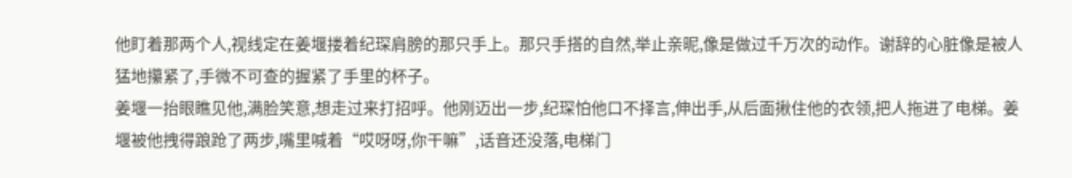他盯着那两个人,视线定在姜堰搂着纪琛肩膀的那只手上。那只手搭的自然,举止亲昵,像是做过千万次的动作。谢辞的心脏像是被人猛地攥紧了,手微不可查的握紧了手里的杯子。
姜堰一抬眼瞧见他,满脸笑意,想走过来打招呼。他刚迈出一步,纪琛怕他口不择言,伸出手,从后面揪住他的衣领,把人拖进了电梯。姜堰被他拽得踉跄了两步,嘴里喊着“哎呀呀,你干嘛”,话音还没落,电梯门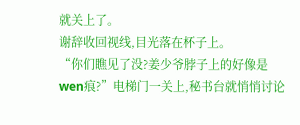就关上了。
谢辞收回视线,目光落在杯子上。
“你们瞧见了没?姜少爷脖子上的好像是wen痕?”电梯门一关上,秘书台就悄悄讨论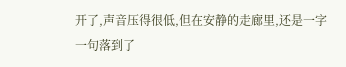开了,声音压得很低,但在安静的走廊里,还是一字一句落到了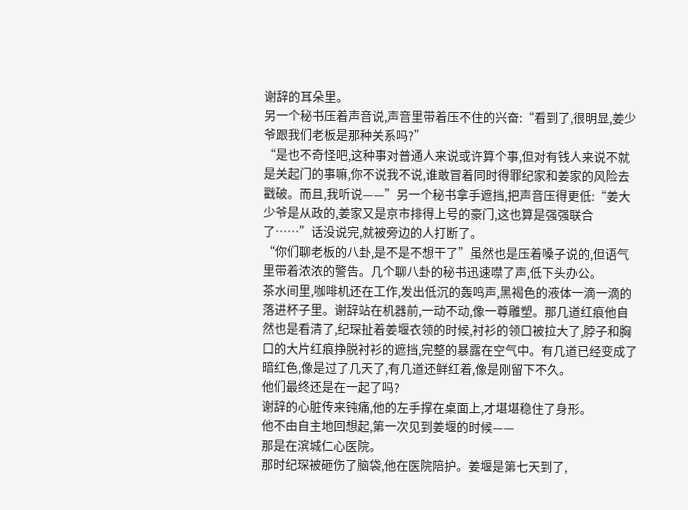谢辞的耳朵里。
另一个秘书压着声音说,声音里带着压不住的兴奋:“看到了,很明显,姜少爷跟我们老板是那种关系吗?”
“是也不奇怪吧,这种事对普通人来说或许算个事,但对有钱人来说不就是关起门的事嘛,你不说我不说,谁敢冒着同时得罪纪家和姜家的风险去戳破。而且,我听说——”另一个秘书拿手遮挡,把声音压得更低:“姜大少爷是从政的,姜家又是京市排得上号的豪门,这也算是强强联合了……”话没说完,就被旁边的人打断了。
“你们聊老板的八卦,是不是不想干了”虽然也是压着嗓子说的,但语气里带着浓浓的警告。几个聊八卦的秘书迅速噤了声,低下头办公。
茶水间里,咖啡机还在工作,发出低沉的轰鸣声,黑褐色的液体一滴一滴的落进杯子里。谢辞站在机器前,一动不动,像一尊雕塑。那几道红痕他自然也是看清了,纪琛扯着姜堰衣领的时候,衬衫的领口被拉大了,脖子和胸口的大片红痕挣脱衬衫的遮挡,完整的暴露在空气中。有几道已经变成了暗红色,像是过了几天了,有几道还鲜红着,像是刚留下不久。
他们最终还是在一起了吗?
谢辞的心脏传来钝痛,他的左手撑在桌面上,才堪堪稳住了身形。
他不由自主地回想起,第一次见到姜堰的时候——
那是在滨城仁心医院。
那时纪琛被砸伤了脑袋,他在医院陪护。姜堰是第七天到了,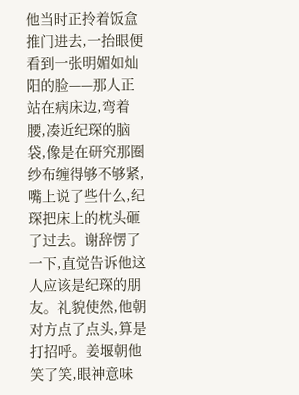他当时正拎着饭盒推门进去,一抬眼便看到一张明媚如灿阳的脸——那人正站在病床边,弯着腰,凑近纪琛的脑袋,像是在研究那圈纱布缠得够不够紧,嘴上说了些什么,纪琛把床上的枕头砸了过去。谢辞愣了一下,直觉告诉他这人应该是纪琛的朋友。礼貌使然,他朝对方点了点头,算是打招呼。姜堰朝他笑了笑,眼神意味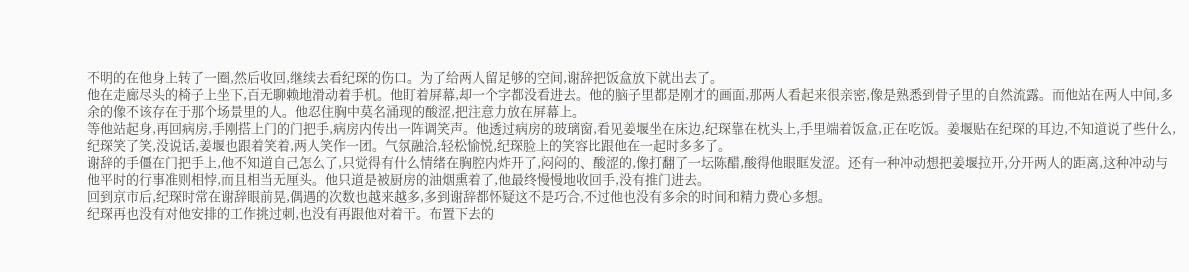不明的在他身上转了一圈,然后收回,继续去看纪琛的伤口。为了给两人留足够的空间,谢辞把饭盒放下就出去了。
他在走廊尽头的椅子上坐下,百无聊赖地滑动着手机。他盯着屏幕,却一个字都没看进去。他的脑子里都是刚才的画面,那两人看起来很亲密,像是熟悉到骨子里的自然流露。而他站在两人中间,多余的像不该存在于那个场景里的人。他忍住胸中莫名涌现的酸涩,把注意力放在屏幕上。
等他站起身,再回病房,手刚搭上门的门把手,病房内传出一阵调笑声。他透过病房的玻璃窗,看见姜堰坐在床边,纪琛靠在枕头上,手里端着饭盒,正在吃饭。姜堰贴在纪琛的耳边,不知道说了些什么,纪琛笑了笑,没说话,姜堰也跟着笑着,两人笑作一团。气氛融洽,轻松愉悦,纪琛脸上的笑容比跟他在一起时多多了。
谢辞的手僵在门把手上,他不知道自己怎么了,只觉得有什么情绪在胸腔内炸开了,闷闷的、酸涩的,像打翻了一坛陈醋,酸得他眼眶发涩。还有一种冲动想把姜堰拉开,分开两人的距离,这种冲动与他平时的行事准则相悖,而且相当无厘头。他只道是被厨房的油烟熏着了,他最终慢慢地收回手,没有推门进去。
回到京市后,纪琛时常在谢辞眼前晃,偶遇的次数也越来越多,多到谢辞都怀疑这不是巧合,不过他也没有多余的时间和精力费心多想。
纪琛再也没有对他安排的工作挑过刺,也没有再跟他对着干。布置下去的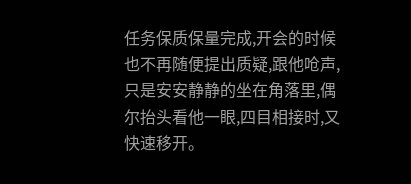任务保质保量完成,开会的时候也不再随便提出质疑,跟他呛声,只是安安静静的坐在角落里,偶尔抬头看他一眼,四目相接时,又快速移开。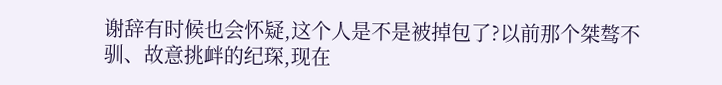谢辞有时候也会怀疑,这个人是不是被掉包了?以前那个桀骜不驯、故意挑衅的纪琛,现在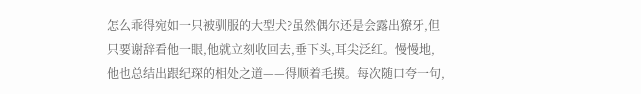怎么乖得宛如一只被驯服的大型犬?虽然偶尔还是会露出獠牙,但只要谢辞看他一眼,他就立刻收回去,垂下头,耳尖泛红。慢慢地,他也总结出跟纪琛的相处之道——得顺着毛摸。每次随口夸一句,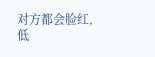对方都会脸红,低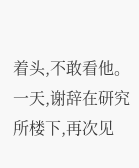着头,不敢看他。
一天,谢辞在研究所楼下,再次见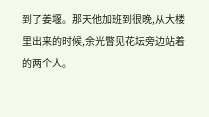到了姜堰。那天他加班到很晚,从大楼里出来的时候,余光瞥见花坛旁边站着的两个人。